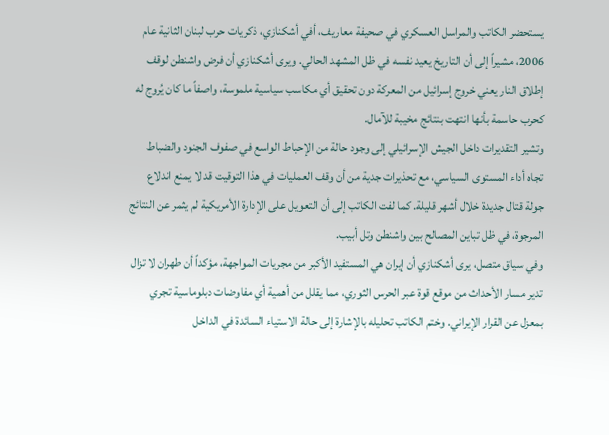يستحضر الكاتب والمراسل العسكري في صحيفة معاريف، أفي أشكنازي، ذكريات حرب لبنان الثانية عام 2006، مشيراً إلى أن التاريخ يعيد نفسه في ظل المشهد الحالي. ويرى أشكنازي أن فرض واشنطن لوقف إطلاق النار يعني خروج إسرائيل من المعركة دون تحقيق أي مكاسب سياسية ملموسة، واصفاً ما كان يُروج له كحرب حاسمة بأنها انتهت بنتائج مخيبة للآمال.
وتشير التقديرات داخل الجيش الإسرائيلي إلى وجود حالة من الإحباط الواسع في صفوف الجنود والضباط تجاه أداء المستوى السياسي، مع تحذيرات جدية من أن وقف العمليات في هذا التوقيت قد لا يمنع اندلاع جولة قتال جديدة خلال أشهر قليلة. كما لفت الكاتب إلى أن التعويل على الإدارة الأمريكية لم يثمر عن النتائج المرجوة، في ظل تباين المصالح بين واشنطن وتل أبيب.
وفي سياق متصل، يرى أشكنازي أن إيران هي المستفيد الأكبر من مجريات المواجهة، مؤكداً أن طهران لا تزال تدير مسار الأحداث من موقع قوة عبر الحرس الثوري، مما يقلل من أهمية أي مفاوضات دبلوماسية تجري بمعزل عن القرار الإيراني. وختم الكاتب تحليله بالإشارة إلى حالة الاستياء السائدة في الداخل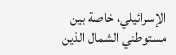الإسرائيلي، خاصة بين مستوطني الشمال الذين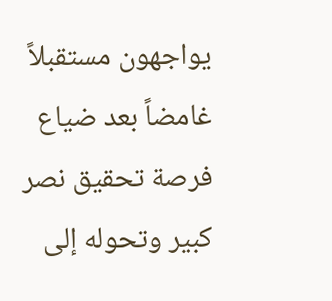يواجهون مستقبلاً غامضاً بعد ضياع فرصة تحقيق نصر كبير وتحوله إلى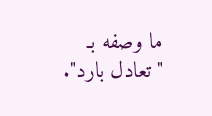ما وصفه بـ "تعادل بارد".